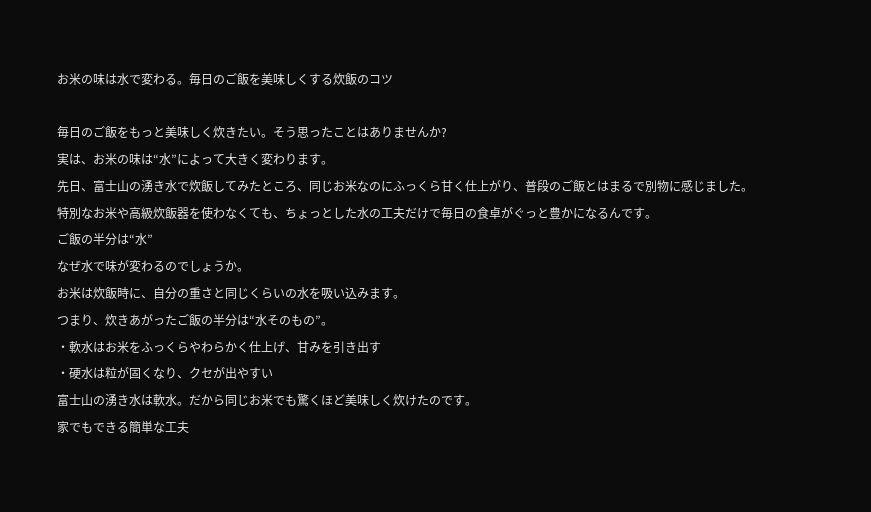お米の味は水で変わる。毎日のご飯を美味しくする炊飯のコツ

毎日のご飯をもっと美味しく炊きたい。そう思ったことはありませんか?
実は、お米の味は“水”によって大きく変わります。
先日、富士山の湧き水で炊飯してみたところ、同じお米なのにふっくら甘く仕上がり、普段のご飯とはまるで別物に感じました。
特別なお米や高級炊飯器を使わなくても、ちょっとした水の工夫だけで毎日の食卓がぐっと豊かになるんです。
ご飯の半分は“水”
なぜ水で味が変わるのでしょうか。
お米は炊飯時に、自分の重さと同じくらいの水を吸い込みます。
つまり、炊きあがったご飯の半分は“水そのもの”。
・軟水はお米をふっくらやわらかく仕上げ、甘みを引き出す
・硬水は粒が固くなり、クセが出やすい
富士山の湧き水は軟水。だから同じお米でも驚くほど美味しく炊けたのです。
家でもできる簡単な工夫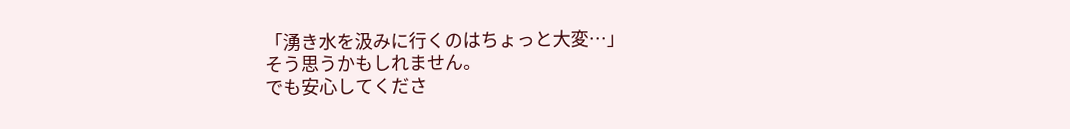「湧き水を汲みに行くのはちょっと大変…」
そう思うかもしれません。
でも安心してくださ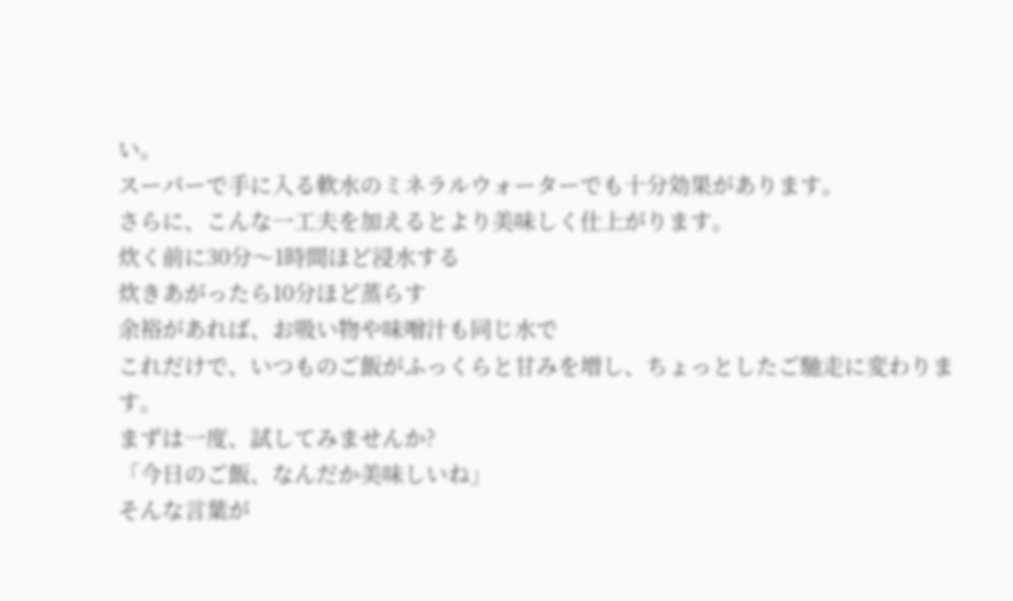い。
スーパーで手に入る軟水のミネラルウォーターでも十分効果があります。
さらに、こんな一工夫を加えるとより美味しく仕上がります。
炊く前に30分〜1時間ほど浸水する
炊きあがったら10分ほど蒸らす
余裕があれば、お吸い物や味噌汁も同じ水で
これだけで、いつものご飯がふっくらと甘みを増し、ちょっとしたご馳走に変わります。
まずは一度、試してみませんか?
「今日のご飯、なんだか美味しいね」
そんな言葉が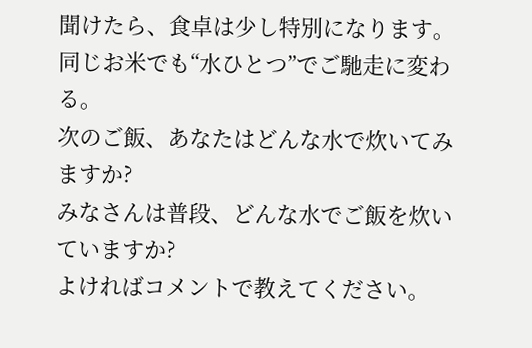聞けたら、食卓は少し特別になります。
同じお米でも“水ひとつ”でご馳走に変わる。
次のご飯、あなたはどんな水で炊いてみますか?
みなさんは普段、どんな水でご飯を炊いていますか?
よければコメントで教えてください。